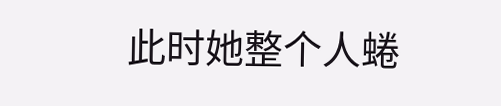此时她整个人蜷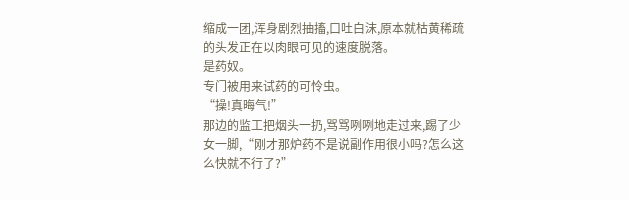缩成一团,浑身剧烈抽搐,口吐白沫,原本就枯黄稀疏的头发正在以肉眼可见的速度脱落。
是药奴。
专门被用来试药的可怜虫。
“操!真晦气!”
那边的监工把烟头一扔,骂骂咧咧地走过来,踢了少女一脚,“刚才那炉药不是说副作用很小吗?怎么这么快就不行了?”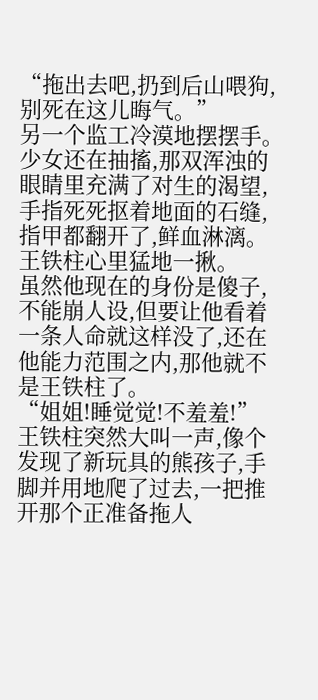“拖出去吧,扔到后山喂狗,别死在这儿晦气。”
另一个监工冷漠地摆摆手。
少女还在抽搐,那双浑浊的眼睛里充满了对生的渴望,手指死死抠着地面的石缝,指甲都翻开了,鲜血淋漓。
王铁柱心里猛地一揪。
虽然他现在的身份是傻子,不能崩人设,但要让他看着一条人命就这样没了,还在他能力范围之内,那他就不是王铁柱了。
“姐姐!睡觉觉!不羞羞!”
王铁柱突然大叫一声,像个发现了新玩具的熊孩子,手脚并用地爬了过去,一把推开那个正准备拖人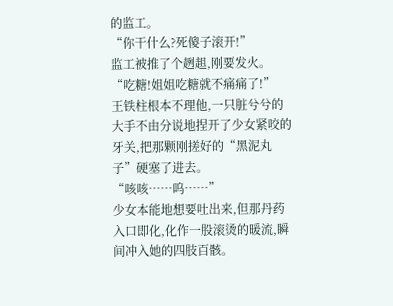的监工。
“你干什么?死傻子滚开!”
监工被推了个趔趄,刚要发火。
“吃糖!姐姐吃糖就不痛痛了!”
王铁柱根本不理他,一只脏兮兮的大手不由分说地捏开了少女紧咬的牙关,把那颗刚搓好的“黑泥丸子”硬塞了进去。
“咳咳……呜……”
少女本能地想要吐出来,但那丹药入口即化,化作一股滚烫的暖流,瞬间冲入她的四肢百骸。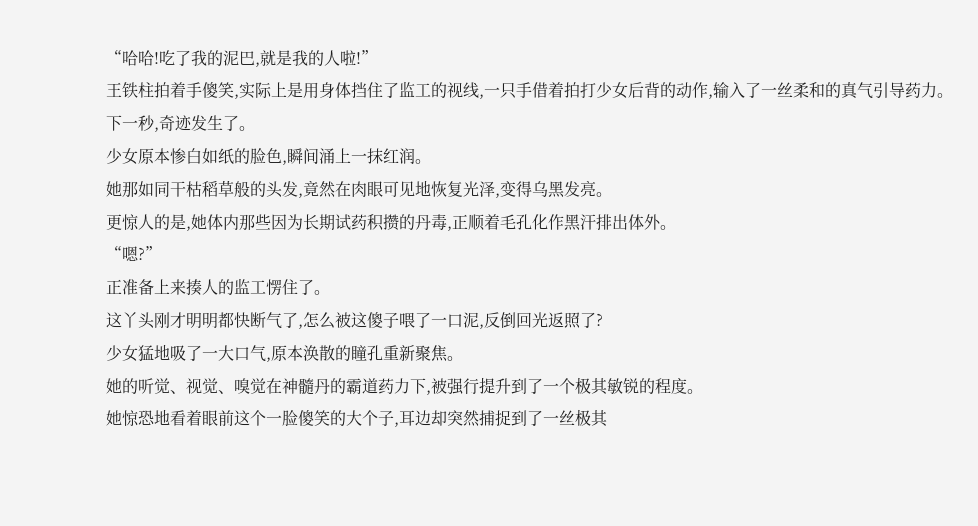“哈哈!吃了我的泥巴,就是我的人啦!”
王铁柱拍着手傻笑,实际上是用身体挡住了监工的视线,一只手借着拍打少女后背的动作,输入了一丝柔和的真气引导药力。
下一秒,奇迹发生了。
少女原本惨白如纸的脸色,瞬间涌上一抹红润。
她那如同干枯稻草般的头发,竟然在肉眼可见地恢复光泽,变得乌黑发亮。
更惊人的是,她体内那些因为长期试药积攒的丹毒,正顺着毛孔化作黑汗排出体外。
“嗯?”
正准备上来揍人的监工愣住了。
这丫头刚才明明都快断气了,怎么被这傻子喂了一口泥,反倒回光返照了?
少女猛地吸了一大口气,原本涣散的瞳孔重新聚焦。
她的听觉、视觉、嗅觉在神髓丹的霸道药力下,被强行提升到了一个极其敏锐的程度。
她惊恐地看着眼前这个一脸傻笑的大个子,耳边却突然捕捉到了一丝极其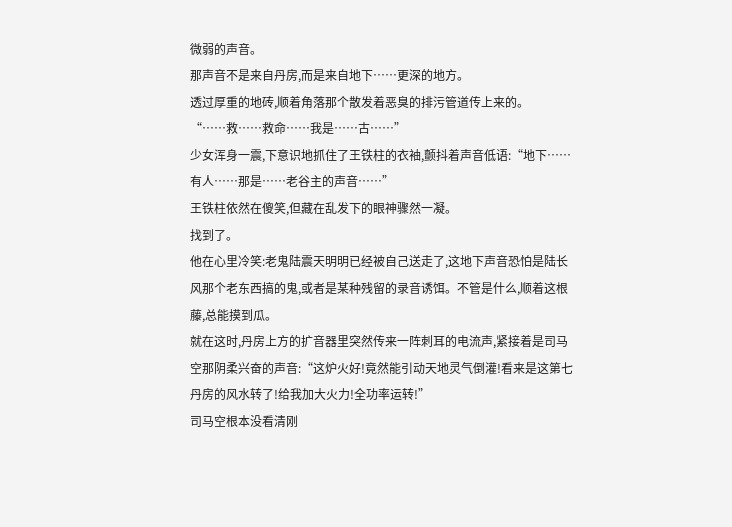微弱的声音。
那声音不是来自丹房,而是来自地下……更深的地方。
透过厚重的地砖,顺着角落那个散发着恶臭的排污管道传上来的。
“……救……救命……我是……古……”
少女浑身一震,下意识地抓住了王铁柱的衣袖,颤抖着声音低语:“地下……有人……那是……老谷主的声音……”
王铁柱依然在傻笑,但藏在乱发下的眼神骤然一凝。
找到了。
他在心里冷笑:老鬼陆震天明明已经被自己送走了,这地下声音恐怕是陆长风那个老东西搞的鬼,或者是某种残留的录音诱饵。不管是什么,顺着这根藤,总能摸到瓜。
就在这时,丹房上方的扩音器里突然传来一阵刺耳的电流声,紧接着是司马空那阴柔兴奋的声音:“这炉火好!竟然能引动天地灵气倒灌!看来是这第七丹房的风水转了!给我加大火力!全功率运转!”
司马空根本没看清刚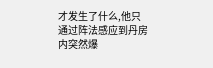才发生了什么,他只通过阵法感应到丹房内突然爆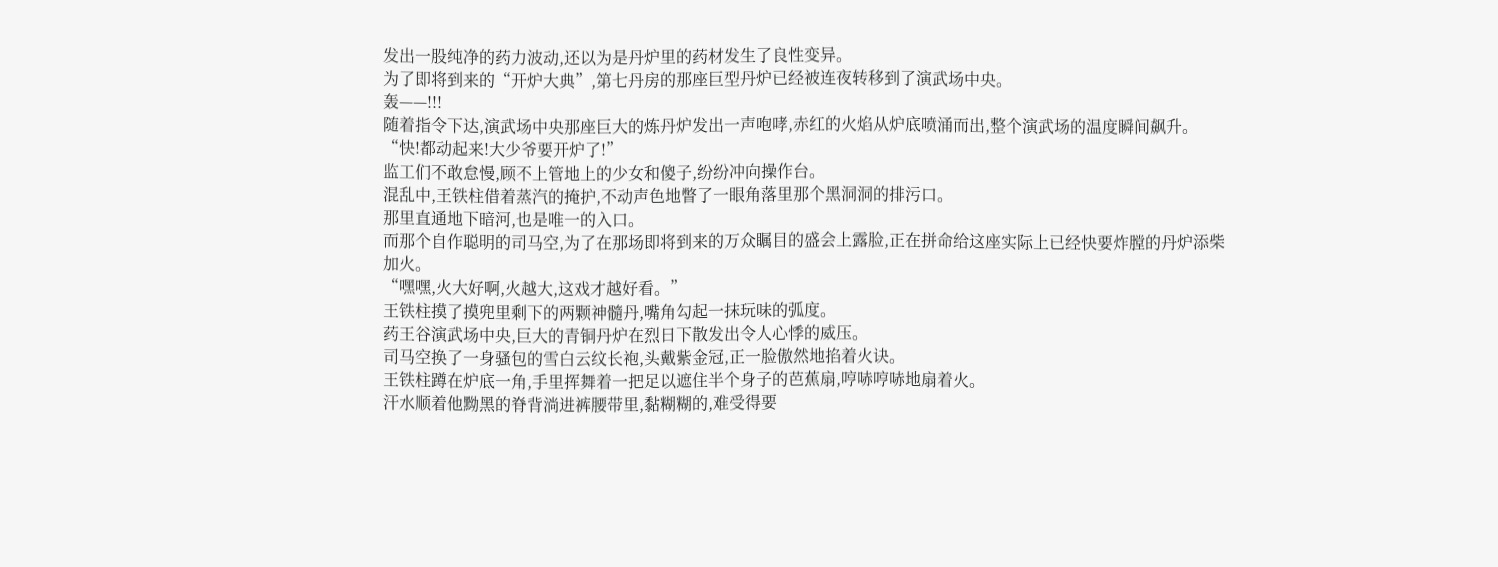发出一股纯净的药力波动,还以为是丹炉里的药材发生了良性变异。
为了即将到来的“开炉大典”,第七丹房的那座巨型丹炉已经被连夜转移到了演武场中央。
轰——!!!
随着指令下达,演武场中央那座巨大的炼丹炉发出一声咆哮,赤红的火焰从炉底喷涌而出,整个演武场的温度瞬间飙升。
“快!都动起来!大少爷要开炉了!”
监工们不敢怠慢,顾不上管地上的少女和傻子,纷纷冲向操作台。
混乱中,王铁柱借着蒸汽的掩护,不动声色地瞥了一眼角落里那个黑洞洞的排污口。
那里直通地下暗河,也是唯一的入口。
而那个自作聪明的司马空,为了在那场即将到来的万众瞩目的盛会上露脸,正在拼命给这座实际上已经快要炸膛的丹炉添柴加火。
“嘿嘿,火大好啊,火越大,这戏才越好看。”
王铁柱摸了摸兜里剩下的两颗神髓丹,嘴角勾起一抹玩味的弧度。
药王谷演武场中央,巨大的青铜丹炉在烈日下散发出令人心悸的威压。
司马空换了一身骚包的雪白云纹长袍,头戴紫金冠,正一脸傲然地掐着火诀。
王铁柱蹲在炉底一角,手里挥舞着一把足以遮住半个身子的芭蕉扇,哼哧哼哧地扇着火。
汗水顺着他黝黑的脊背淌进裤腰带里,黏糊糊的,难受得要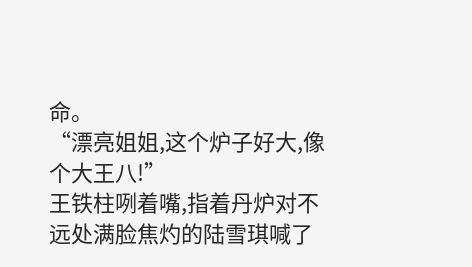命。
“漂亮姐姐,这个炉子好大,像个大王八!”
王铁柱咧着嘴,指着丹炉对不远处满脸焦灼的陆雪琪喊了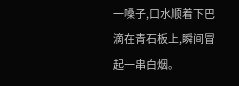一嗓子,口水顺着下巴滴在青石板上,瞬间冒起一串白烟。